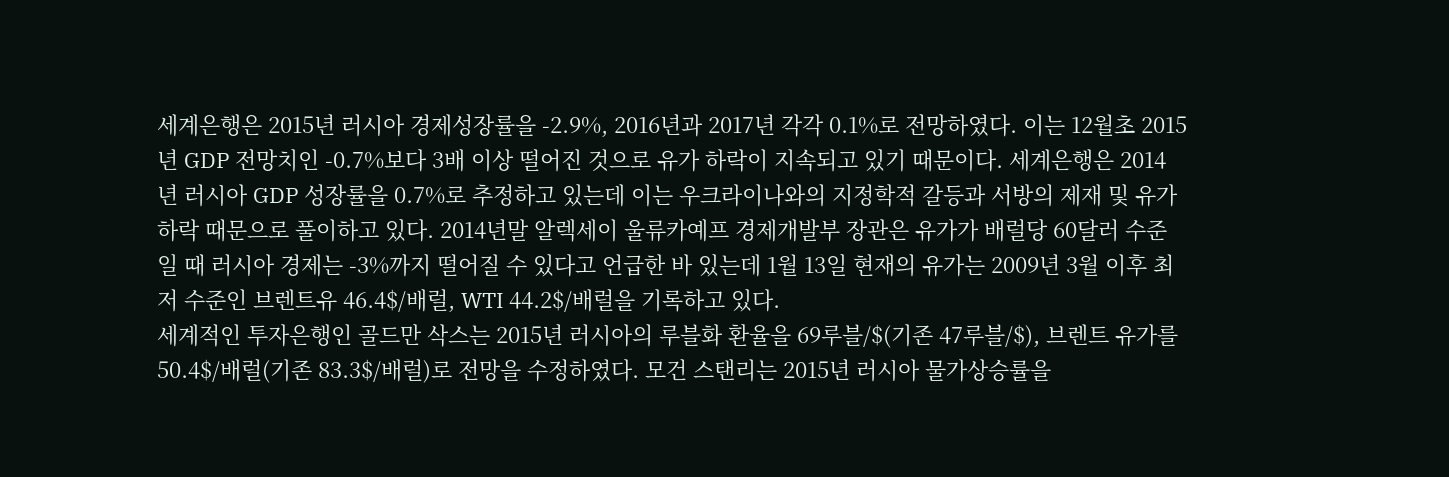세계은행은 2015년 러시아 경제성장률을 -2.9%, 2016년과 2017년 각각 0.1%로 전망하였다. 이는 12월초 2015년 GDP 전망치인 -0.7%보다 3배 이상 떨어진 것으로 유가 하락이 지속되고 있기 때문이다. 세계은행은 2014년 러시아 GDP 성장률을 0.7%로 추정하고 있는데 이는 우크라이나와의 지정학적 갈등과 서방의 제재 및 유가 하락 때문으로 풀이하고 있다. 2014년말 알렉세이 울류카예프 경제개발부 장관은 유가가 배럴당 60달러 수준일 때 러시아 경제는 -3%까지 떨어질 수 있다고 언급한 바 있는데 1월 13일 현재의 유가는 2009년 3월 이후 최저 수준인 브렌트유 46.4$/배럴, WTI 44.2$/배럴을 기록하고 있다.
세계적인 투자은행인 골드만 삭스는 2015년 러시아의 루블화 환율을 69루블/$(기존 47루블/$), 브렌트 유가를 50.4$/배럴(기존 83.3$/배럴)로 전망을 수정하였다. 모건 스탠리는 2015년 러시아 물가상승률을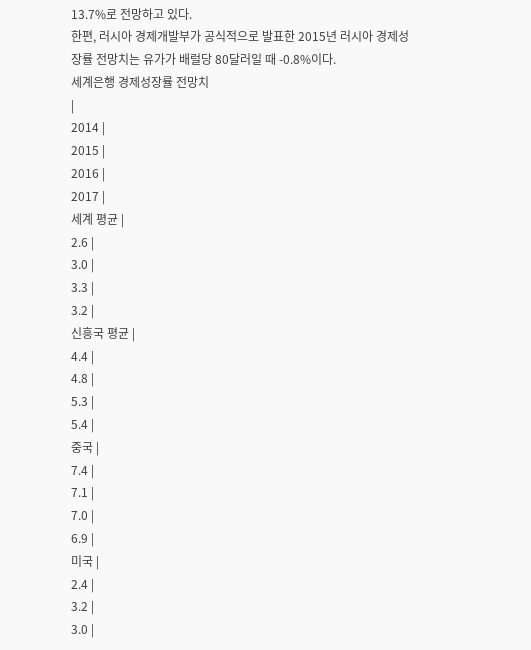13.7%로 전망하고 있다.
한편, 러시아 경제개발부가 공식적으로 발표한 2015년 러시아 경제성장률 전망치는 유가가 배럴당 80달러일 때 -0.8%이다.
세계은행 경제성장률 전망치
|
2014 |
2015 |
2016 |
2017 |
세계 평균 |
2.6 |
3.0 |
3.3 |
3.2 |
신흥국 평균 |
4.4 |
4.8 |
5.3 |
5.4 |
중국 |
7.4 |
7.1 |
7.0 |
6.9 |
미국 |
2.4 |
3.2 |
3.0 |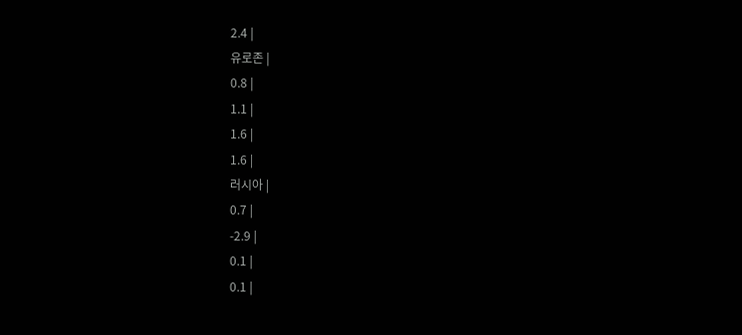2.4 |
유로존 |
0.8 |
1.1 |
1.6 |
1.6 |
러시아 |
0.7 |
-2.9 |
0.1 |
0.1 |